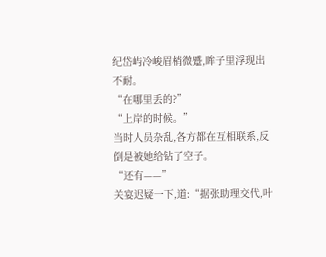纪岱屿冷峻眉梢微蹙,眸子里浮现出不耐。
“在哪里丢的?”
“上岸的时候。”
当时人员杂乱,各方都在互相联系,反倒是被她给钻了空子。
“还有——”
关宴迟疑一下,道:“据张助理交代,叶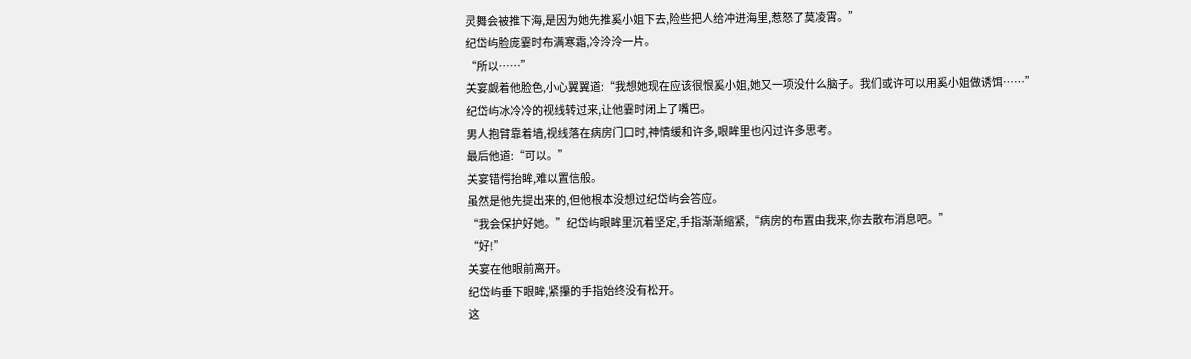灵舞会被推下海,是因为她先推奚小姐下去,险些把人给冲进海里,惹怒了莫凌霄。”
纪岱屿脸庞霎时布满寒霜,冷泠泠一片。
“所以……”
关宴觑着他脸色,小心翼翼道:“我想她现在应该很恨奚小姐,她又一项没什么脑子。我们或许可以用奚小姐做诱饵……”
纪岱屿冰冷冷的视线转过来,让他霎时闭上了嘴巴。
男人抱臂靠着墙,视线落在病房门口时,神情缓和许多,眼眸里也闪过许多思考。
最后他道:“可以。”
关宴错愕抬眸,难以置信般。
虽然是他先提出来的,但他根本没想过纪岱屿会答应。
“我会保护好她。”纪岱屿眼眸里沉着坚定,手指渐渐缩紧,“病房的布置由我来,你去散布消息吧。”
“好!”
关宴在他眼前离开。
纪岱屿垂下眼眸,紧攥的手指始终没有松开。
这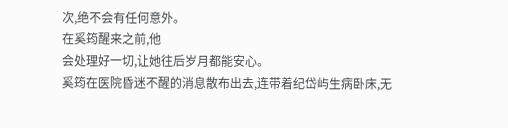次,绝不会有任何意外。
在奚筠醒来之前,他
会处理好一切,让她往后岁月都能安心。
奚筠在医院昏迷不醒的消息散布出去,连带着纪岱屿生病卧床,无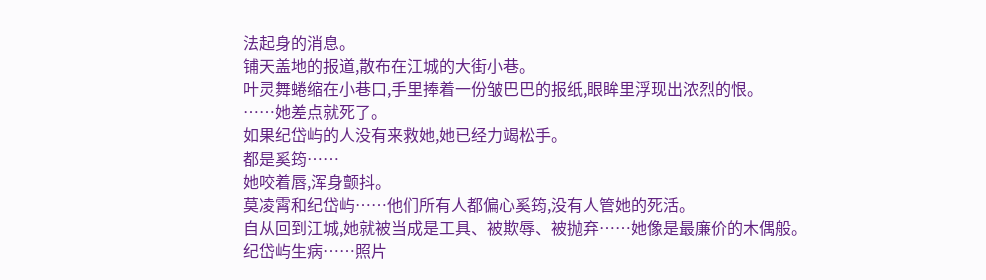法起身的消息。
铺天盖地的报道,散布在江城的大街小巷。
叶灵舞蜷缩在小巷口,手里捧着一份皱巴巴的报纸,眼眸里浮现出浓烈的恨。
……她差点就死了。
如果纪岱屿的人没有来救她,她已经力竭松手。
都是奚筠……
她咬着唇,浑身颤抖。
莫凌霄和纪岱屿……他们所有人都偏心奚筠,没有人管她的死活。
自从回到江城,她就被当成是工具、被欺辱、被抛弃……她像是最廉价的木偶般。
纪岱屿生病……照片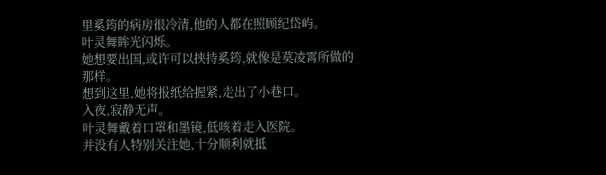里奚筠的病房很冷清,他的人都在照顾纪岱屿。
叶灵舞眸光闪烁。
她想要出国,或许可以挟持奚筠,就像是莫凌霄所做的那样。
想到这里,她将报纸给握紧,走出了小巷口。
入夜,寂静无声。
叶灵舞戴着口罩和墨镜,低咳着走入医院。
并没有人特别关注她,十分顺利就抵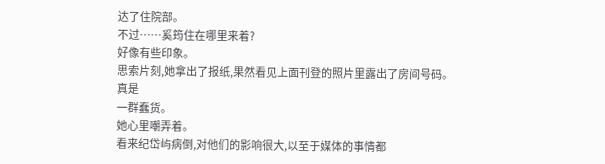达了住院部。
不过……奚筠住在哪里来着?
好像有些印象。
思索片刻,她拿出了报纸,果然看见上面刊登的照片里露出了房间号码。
真是
一群蠢货。
她心里嘲弄着。
看来纪岱屿病倒,对他们的影响很大,以至于媒体的事情都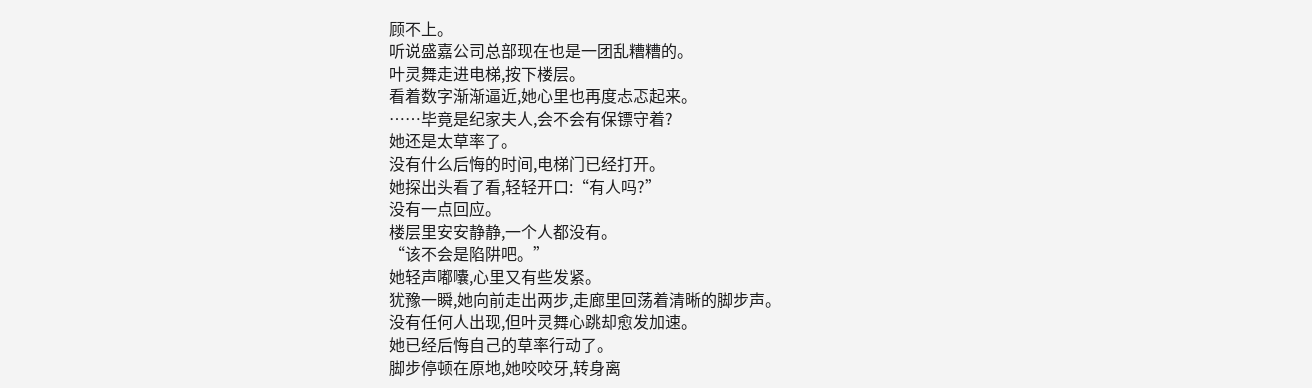顾不上。
听说盛嘉公司总部现在也是一团乱糟糟的。
叶灵舞走进电梯,按下楼层。
看着数字渐渐逼近,她心里也再度忐忑起来。
……毕竟是纪家夫人,会不会有保镖守着?
她还是太草率了。
没有什么后悔的时间,电梯门已经打开。
她探出头看了看,轻轻开口:“有人吗?”
没有一点回应。
楼层里安安静静,一个人都没有。
“该不会是陷阱吧。”
她轻声嘟囔,心里又有些发紧。
犹豫一瞬,她向前走出两步,走廊里回荡着清晰的脚步声。
没有任何人出现,但叶灵舞心跳却愈发加速。
她已经后悔自己的草率行动了。
脚步停顿在原地,她咬咬牙,转身离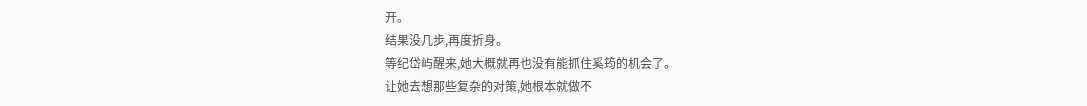开。
结果没几步,再度折身。
等纪岱屿醒来,她大概就再也没有能抓住奚筠的机会了。
让她去想那些复杂的对策,她根本就做不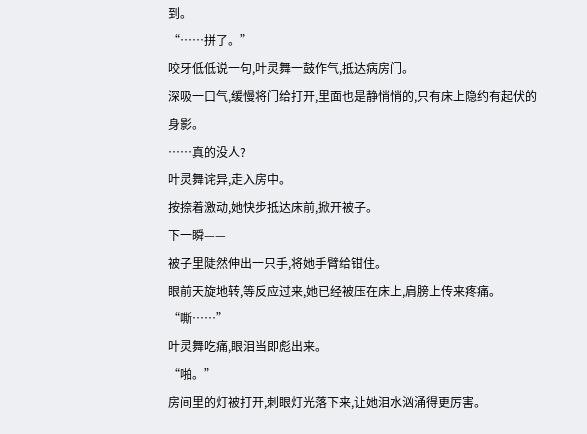到。
“……拼了。”
咬牙低低说一句,叶灵舞一鼓作气,抵达病房门。
深吸一口气,缓慢将门给打开,里面也是静悄悄的,只有床上隐约有起伏的
身影。
……真的没人?
叶灵舞诧异,走入房中。
按捺着激动,她快步抵达床前,掀开被子。
下一瞬——
被子里陡然伸出一只手,将她手臂给钳住。
眼前天旋地转,等反应过来,她已经被压在床上,肩膀上传来疼痛。
“嘶……”
叶灵舞吃痛,眼泪当即彪出来。
“啪。”
房间里的灯被打开,刺眼灯光落下来,让她泪水汹涌得更厉害。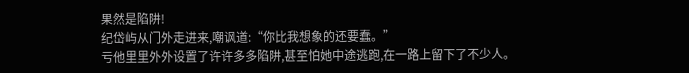果然是陷阱!
纪岱屿从门外走进来,嘲讽道:“你比我想象的还要蠢。”
亏他里里外外设置了许许多多陷阱,甚至怕她中途逃跑,在一路上留下了不少人。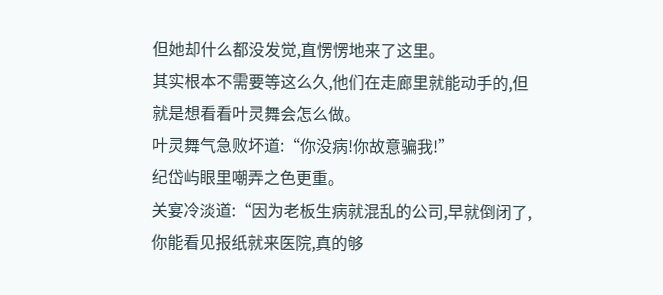但她却什么都没发觉,直愣愣地来了这里。
其实根本不需要等这么久,他们在走廊里就能动手的,但就是想看看叶灵舞会怎么做。
叶灵舞气急败坏道:“你没病!你故意骗我!”
纪岱屿眼里嘲弄之色更重。
关宴冷淡道:“因为老板生病就混乱的公司,早就倒闭了,你能看见报纸就来医院,真的够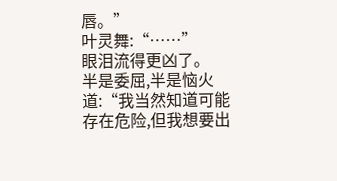唇。”
叶灵舞:“……”
眼泪流得更凶了。
半是委屈,半是恼火道:“我当然知道可能存在危险,但我想要出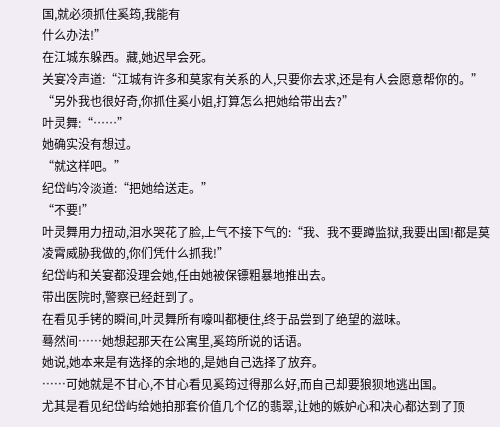国,就必须抓住奚筠,我能有
什么办法!”
在江城东躲西。藏,她迟早会死。
关宴冷声道:“江城有许多和莫家有关系的人,只要你去求,还是有人会愿意帮你的。”
“另外我也很好奇,你抓住奚小姐,打算怎么把她给带出去?”
叶灵舞:“……”
她确实没有想过。
“就这样吧。”
纪岱屿冷淡道:“把她给送走。”
“不要!”
叶灵舞用力扭动,泪水哭花了脸,上气不接下气的:“我、我不要蹲监狱,我要出国!都是莫凌霄威胁我做的,你们凭什么抓我!”
纪岱屿和关宴都没理会她,任由她被保镖粗暴地推出去。
带出医院时,警察已经赶到了。
在看见手铐的瞬间,叶灵舞所有嚎叫都梗住,终于品尝到了绝望的滋味。
蓦然间……她想起那天在公寓里,奚筠所说的话语。
她说,她本来是有选择的余地的,是她自己选择了放弃。
……可她就是不甘心,不甘心看见奚筠过得那么好,而自己却要狼狈地逃出国。
尤其是看见纪岱屿给她拍那套价值几个亿的翡翠,让她的嫉妒心和决心都达到了顶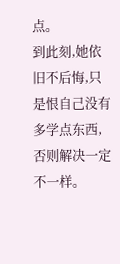点。
到此刻,她依旧不后悔,只是恨自己没有多学点东西,否则解决一定不一样。